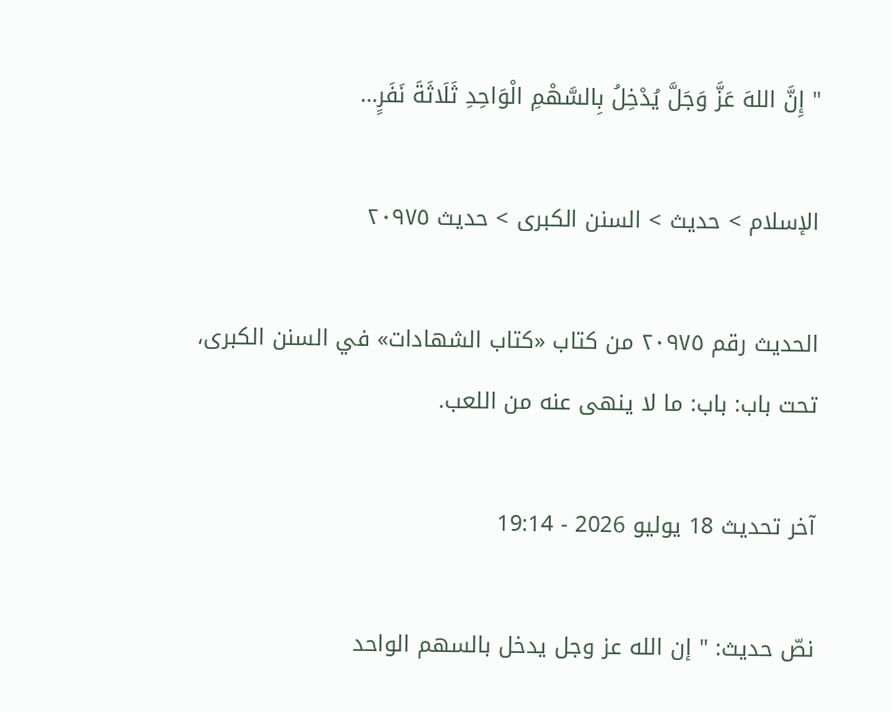" إِنَّ اللهَ عَزَّ وَجَلَّ يُدْخِلُ بِالسَّهْمِ الْوَاحِدِ ثَلَاثَةَ نَفَرٍ…

الإسلام > حديث > السنن الكبرى > حديث ٢٠٩٧٥

الحديث رقم ٢٠٩٧٥ من كتاب «كتاب الشهادات» في السنن الكبرى، تحت باب: باب: ما لا ينهى عنه من اللعب.

آخر تحديث 18 يوليو 2026 - 19:14

نصّ حديث: " إن الله عز وجل يدخل بالسهم الواحد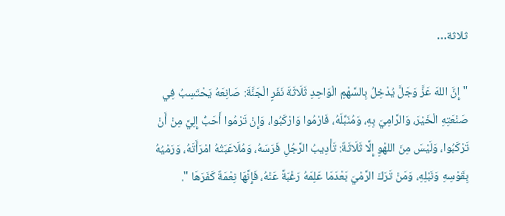ثلاثة…

" إِنَّ اللهَ عَزَّ وَجَلَّ يُدْخِلُ بِالسَّهْمِ الْوَاحِدِ ثَلَاثَةَ نَفَرٍ الْجَنَّةَ: صَانِعَهُ يَحْتَسِبُ فِي صَنْعَتِهِ الْخَيْرَ، وَالرَّامِيَ بِهِ، وَمُنَبِّلَهُ، فَارْمُوا وَارْكَبُوا، وَإِنْ تَرْمُوا أَحَبُّ إِلِيَّ مِنْ أَنْ تَرْكَبُوا، وَلَيْسَ مِنَ اللهْوِ إِلَّا ثَلَاثَةٌ: تَأْدِيبُ الرَّجُلِ فَرَسَهُ، وَمُلَاعَبَتُهُ امْرَأَتَهُ، وَرَمْيُهُ بِقَوْسِهِ وَنَبْلِهِ، وَمَنْ تَرَكَ الرَّمْيَ بَعْدَمَا عَلِمَهُ رَغْبَةً عَنْهُ، فَإِنَّهَا نِعْمَةٌ كَفَرَهَا ".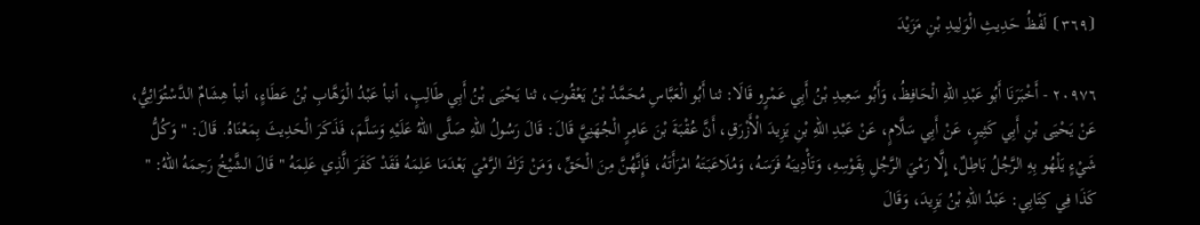⦗٣٦٩⦘ لَفْظُ حَدِيثِ الْوَلِيدِ بْنِ مَزَيْدَ

٢٠٩٧٦ - أَخْبَرَنَا أَبُو عَبْدِ اللهِ الْحَافِظُ، وَأَبُو سَعِيدِ بْنُ أَبِي عَمْرٍو قَالَا: ثنا أَبُو الْعَبَّاسِ مُحَمَّدُ بْنُ يَعْقُوبَ، ثنا يَحْيَى بْنُ أَبِي طَالِبٍ، أنبأ عَبْدُ الْوَهَّابِ بْنُ عَطَاءٍ، أنبأ هِشَامٌ الدَّسْتُوَائِيُّ، عَنْ يَحْيَى بْنِ أَبِي كَثِيرٍ، عَنْ أَبِي سَلَّامٍ، عَنْ عَبْدِ اللهِ بْنِ يَزِيدَ الْأَزْرَقِ، أَنَّ عُقْبَةَ بْنَ عَامِرٍ الْجُهَنِيَّ قَالَ: قَالَ رَسُولُ اللهِ صَلَّى اللهُ عَلَيْهِ وَسَلَّمَ، فَذَكَرَ الْحَدِيثَ بِمَعْنَاهُ. قَالَ: " وَكُلُّ شَيْءٍ يَلْهُو بِهِ الرَّجُلُ بَاطِلٌ، إِلَّا رَمْيَ الرَّجُلِ بِقَوْسِهِ، وَتَأْدِيبَهُ فَرَسَهُ، وَمُلَاعَبَتَهُ امْرَأَتَهُ، فَإِنَّهُنَّ مِنَ الْحَقِّ، وَمَنْ تَرَكَ الرَّمْيَ بَعْدَمَا عَلِمَهُ فَقَدْ كَفَرَ الَّذِي عَلِمَهُ " قَالَ الشَّيْخُ رَحِمَهُ اللهُ: " كَذَا فِي كِتَابِي: عَبْدُ اللهِ بْنُ يَزِيدَ، وَقَالَ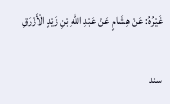غَيْرُهُ: عَنْ هِشَامٍ عَنْ عَبْدِ اللهِ بْنِ زَيْدٍ الْأَزْرَقِ

سند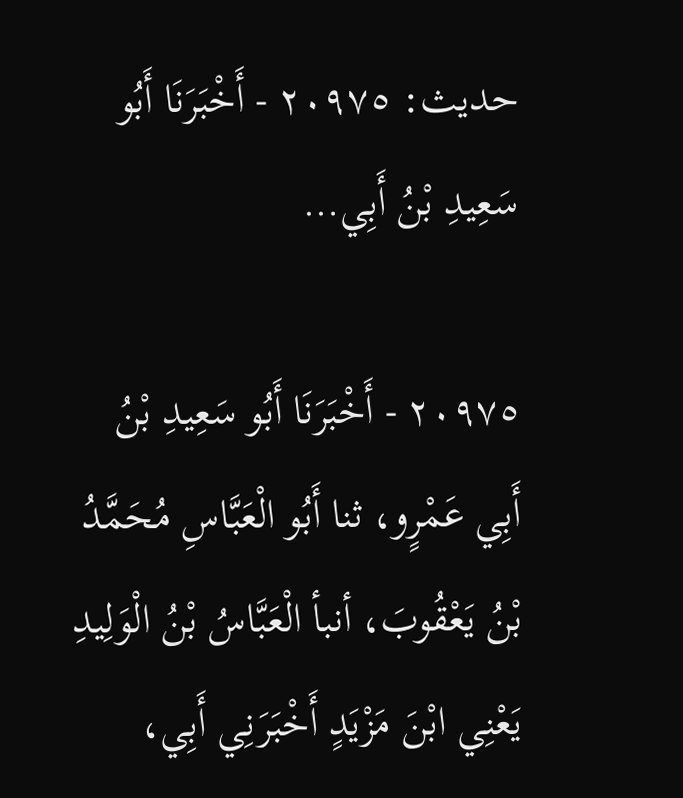حديث: ٢٠٩٧٥ - أَخْبَرَنَا أَبُو سَعِيدِ بْنُ أَبِي…

٢٠٩٧٥ - أَخْبَرَنَا أَبُو سَعِيدِ بْنُ أَبِي عَمْرٍو، ثنا أَبُو الْعَبَّاسِ مُحَمَّدُ بْنُ يَعْقُوبَ، أنبأ الْعَبَّاسُ بْنُ الْوَلِيدِ يَعْنِي ابْنَ مَزْيَدٍ أَخْبَرَنِي أَبِي،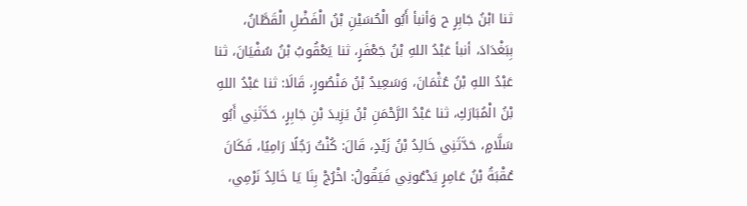ثنا ابْنُ جَابِرٍ ح وَأنبأ أَبُو الْحُسَيْنِ بْنُ الْفَضْلِ الْقَطَّانُ، بِبَغْدَادَ، أنبأ عَبْدُ اللهِ بْنُ جَعْفَرٍ، ثنا يَعْقُوبُ بْنُ سُفْيَانَ، ثنا عَبْدُ اللهِ بْنُ عُثْمَانَ، وَسَعِيدُ بْنُ مَنْصُورٍ، قَالَا: ثنا عَبْدُ اللهِ بْنُ الْمُبَارَكِ، ثنا عَبْدُ الرَّحْمَنِ بْنُ يَزِيدَ بْنِ جَابِرٍ، حَدَّثَنِي أَبُو سَلَّامٍ، حَدَّثَنِي خَالِدُ بْنُ زَيْدٍ، قَالَ: كُنْتُ رَجُلًا رَامِيًا، فَكَانَ عُقْبَةُ بْنُ عَامِرٍ يَدْعُونِي فَيَقُولُ: اخْرُجْ بِنَا يَا خَالِدُ نَرْمِي،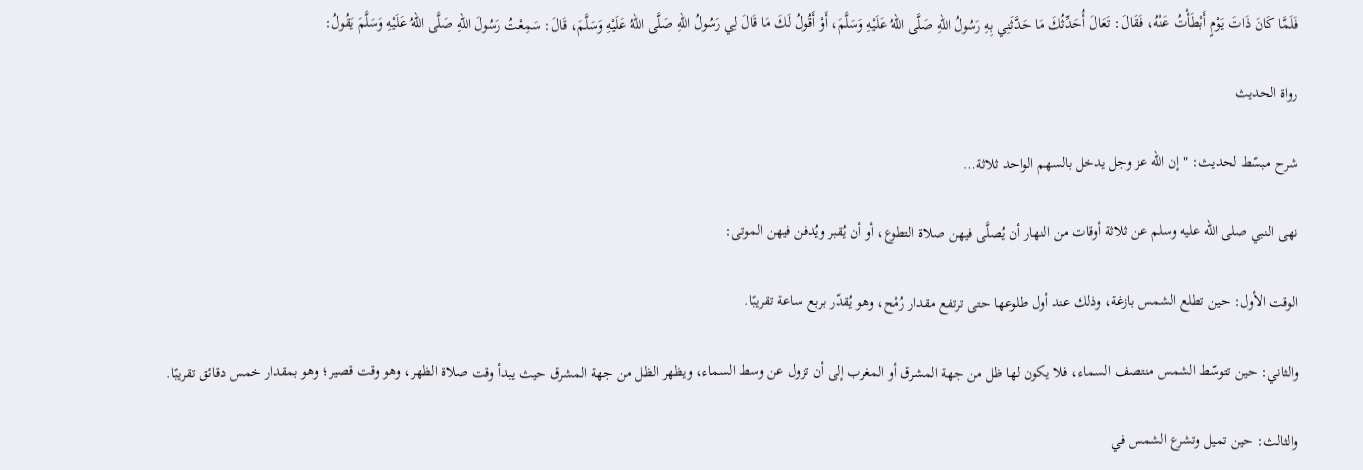فَلَمَّا كَانَ ذَاتَ يَوْمٍ أَبْطَأْتُ عَنْهُ، فَقَالَ: تَعَالَ أُحَدِّثُكَ مَا حَدَّثَنِي بِهِ رَسُولُ اللهِ صَلَّى اللهُ عَلَيْهِ وَسَلَّمَ، أَوْ أَقُولُ لَكَ مَا قَالَ لِي رَسُولُ اللهِ صَلَّى اللهُ عَلَيْهِ وَسَلَّمَ، قَالَ: سَمِعْتُ رَسُولَ اللهِ صَلَّى اللهُ عَلَيْهِ وَسَلَّمَ يَقُولُ:

رواة الحديث

شرح مبسّط لحديث: " إن الله عز وجل يدخل بالسهم الواحد ثلاثة…

نهى النبي صلى الله عليه وسلم عن ثلاثة أوقات من النهار أن يُصلَّى فيهن صلاة التطوع، أو أن يُقبر ويُدفن فيهن الموتى:

الوقت الأول: حين تطلع الشمس بازغة، وذلك عند أول طلوعها حتى ترتفع مقدار رُمْح، وهو يُقدّر بربع ساعة تقريبًا.

والثاني: حين تتوسّط الشمس منتصف السماء، فلا يكون لها ظل من جهة المشرق أو المغرب إلى أن تزول عن وسط السماء، ويظهر الظل من جهة المشرق حيث يبدأ وقت صلاة الظهر، وهو وقت قصير؛ وهو بمقدار خمس دقائق تقريبًا.

والثالث: حين تميل وتشرع الشمس في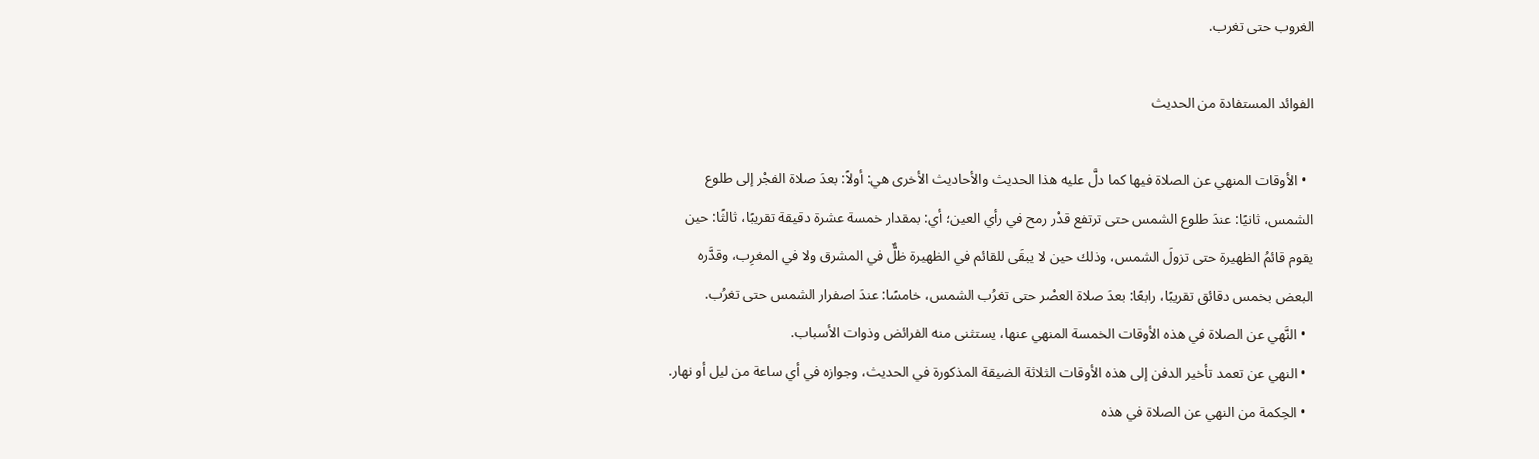الغروب حتى تغرب.

الفوائد المستفادة من الحديث

  • الأوقات المنهي عن الصلاة فيها كما دلَّ عليه هذا الحديث والأحاديث الأخرى هي: أولاً: بعدَ صلاة الفجْر إلى طلوع الشمس، ثانيًا: عندَ طلوع الشمس حتى ترتفع قدْر رمح في رأي العين؛ أي: بمقدار خمسة عشرة دقيقة تقريبًا، ثالثًا: حين يقوم قائمُ الظهيرة حتى تزولَ الشمس، وذلك حين لا يبقَى للقائم في الظهيرة ظلٌّ في المشرق ولا في المغرِب، وقدَّره البعض بخمس دقائق تقريبًا، رابعًا: بعدَ صلاة العصْر حتى تغرُب الشمس، خامسًا: عندَ اصفرار الشمس حتى تغرُب.
  • النَّهي عن الصلاة في هذه الأوقات الخمسة المنهي عنها، يستثنى منه الفرائض وذوات الأسباب.
  • النهي عن تعمد تأخير الدفن إلى هذه الأوقات الثلاثة الضيقة المذكورة في الحديث، وجوازه في أي ساعة من ليل أو نهار.
  • الحِكمة من النهي عن الصلاة في هذه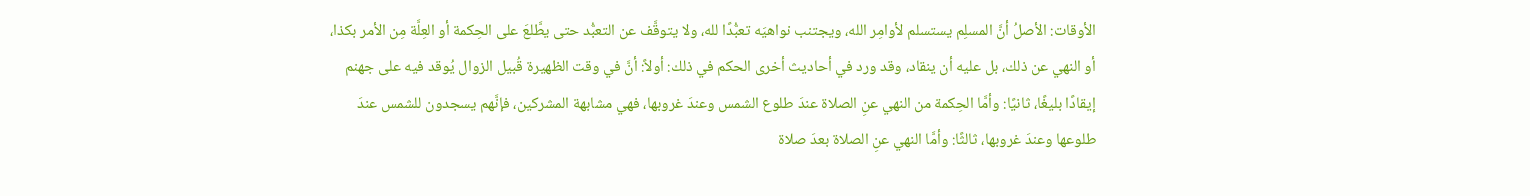الأوقات: الأصلُ أنَّ المسلِم يستسلم لأوامِر الله، ويجتنب نواهيَه تعبُّدًا لله، ولا يتوقَّف عن التعبُّد حتى يطَّلعَ على الحِكمة أو العِلَّة مِن الأمر بكذا، أو النهي عن ذلك، بل عليه أن ينقاد، وقد ورد في أحاديث أخرى الحكم في ذلك: أولاً: أنَّ في وقت الظهيرة قُبيل الزوال يُوقد فيه على جهنم إيقادًا بليغًا، ثانيًا: وأمَّا الحِكمة من النهي عنِ الصلاة عندَ طلوع الشمس وعندَ غروبها، فهي مشابهة المشركين، فإنَّهم يسجدون للشمس عندَ طلوعها وعندَ غروبها، ثالثًا: وأمَّا النهي عنِ الصلاة بعدَ صلاة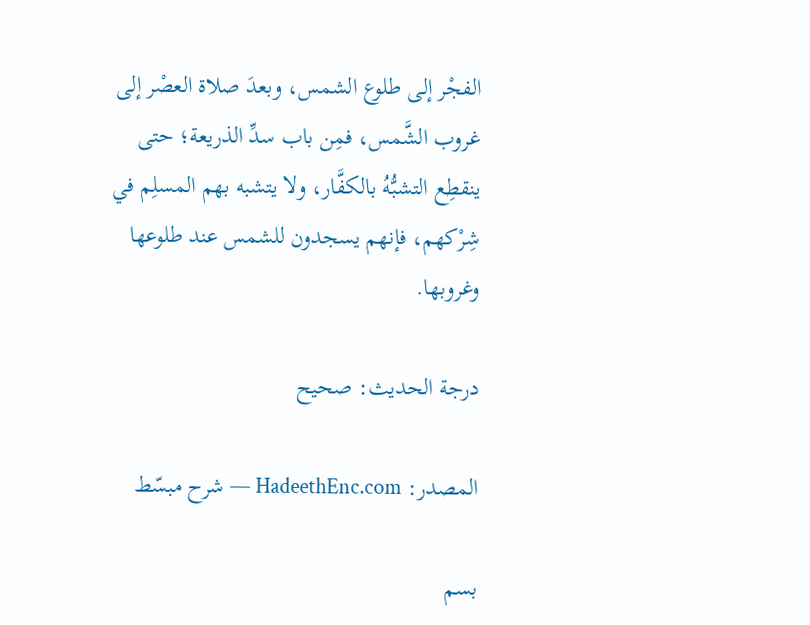الفجْر إلى طلوع الشمس، وبعدَ صلاة العصْر إلى غروب الشَّمس، فمِن باب سدِّ الذريعة؛ حتى ينقطِع التشبُّهُ بالكفَّار، ولا يتشبه بهم المسلِم في شِرْكهم، فإنهم يسجدون للشمس عند طلوعها وغروبها.

درجة الحديث: صحيح

المصدر: HadeethEnc.com — شرح مبسّط

بسم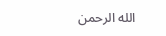الله الرحمن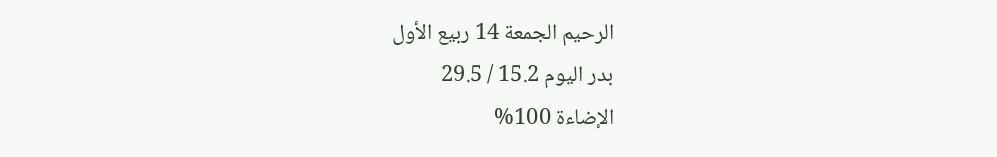الرحيم الجمعة 14 ربيع الأول
بدر اليوم 15.2 / 29.5
الإضاءة 100%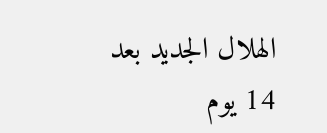الهلال الجديد بعد 14 يوم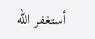أستغفر الله